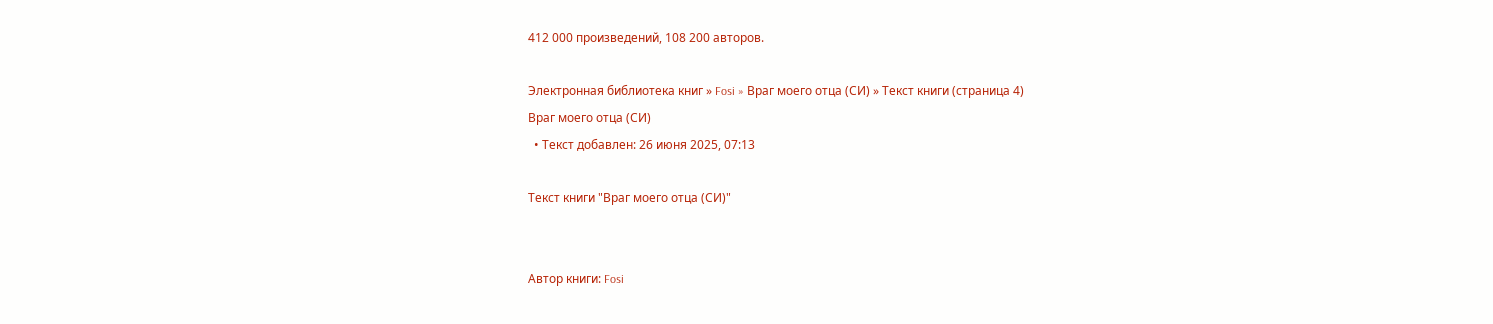412 000 произведений, 108 200 авторов.

Электронная библиотека книг » Fosi » Враг моего отца (СИ) » Текст книги (страница 4)
Враг моего отца (СИ)
  • Текст добавлен: 26 июня 2025, 07:13

Текст книги "Враг моего отца (СИ)"


Автор книги: Fosi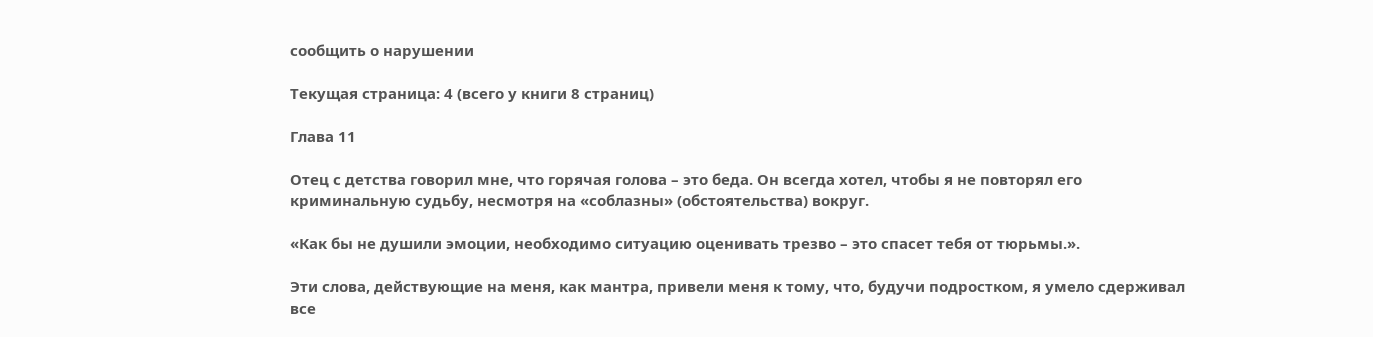сообщить о нарушении

Текущая страница: 4 (всего у книги 8 страниц)

Глава 11

Отец с детства говорил мне, что горячая голова – это беда. Он всегда хотел, чтобы я не повторял его криминальную судьбу, несмотря на «соблазны» (обстоятельства) вокруг.

«Как бы не душили эмоции, необходимо ситуацию оценивать трезво – это спасет тебя от тюрьмы.».

Эти слова, действующие на меня, как мантра, привели меня к тому, что, будучи подростком, я умело сдерживал все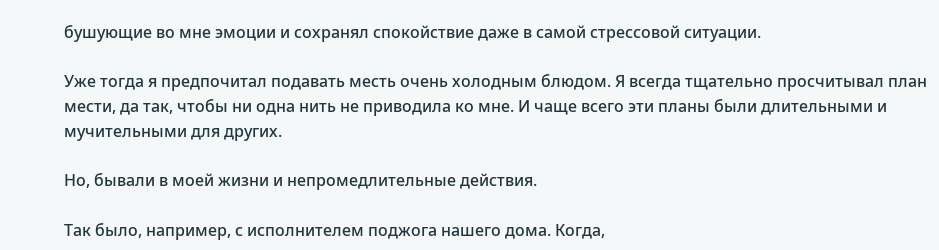бушующие во мне эмоции и сохранял спокойствие даже в самой стрессовой ситуации.

Уже тогда я предпочитал подавать месть очень холодным блюдом. Я всегда тщательно просчитывал план мести, да так, чтобы ни одна нить не приводила ко мне. И чаще всего эти планы были длительными и мучительными для других.

Но, бывали в моей жизни и непромедлительные действия.

Так было, например, с исполнителем поджога нашего дома. Когда,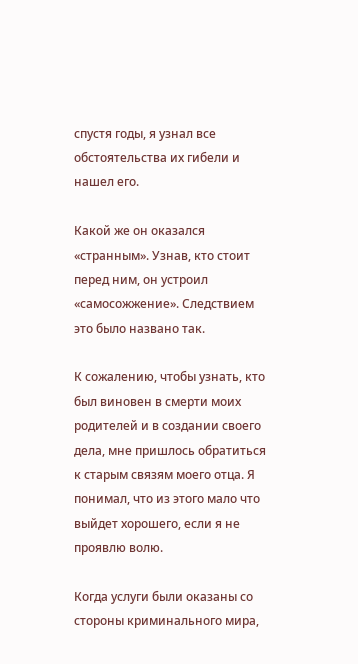спустя годы, я узнал все обстоятельства их гибели и нашел его.

Какой же он оказался «странным». Узнав, кто стоит перед ним, он устроил «самосожжение». Следствием это было названо так.

К сожалению, чтобы узнать, кто был виновен в смерти моих родителей и в создании своего дела, мне пришлось обратиться к старым связям моего отца. Я понимал, что из этого мало что выйдет хорошего, если я не проявлю волю.

Когда услуги были оказаны со стороны криминального мира,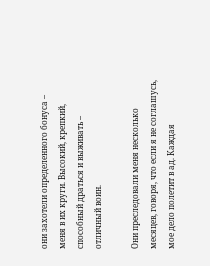они захотели определенного бонуса – меня в их круги. Высокий, крепкий, способный драться и выживать – отличный воин.

Они преследовали меня несколько месяцев, говоря, что если я не соглашусь, мое дело полетит в ад. Каждая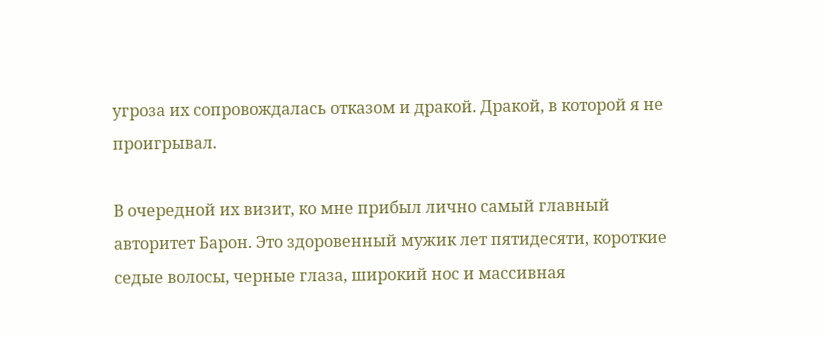угроза их сопровождалась отказом и дракой. Дракой, в которой я не проигрывал.

В очередной их визит, ко мне прибыл лично самый главный авторитет Барон. Это здоровенный мужик лет пятидесяти, короткие седые волосы, черные глаза, широкий нос и массивная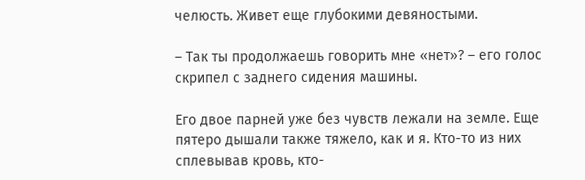челюсть. Живет еще глубокими девяностыми.

– Так ты продолжаешь говорить мне «нет»? – его голос скрипел с заднего сидения машины.

Его двое парней уже без чувств лежали на земле. Еще пятеро дышали также тяжело, как и я. Кто-то из них сплевывав кровь, кто-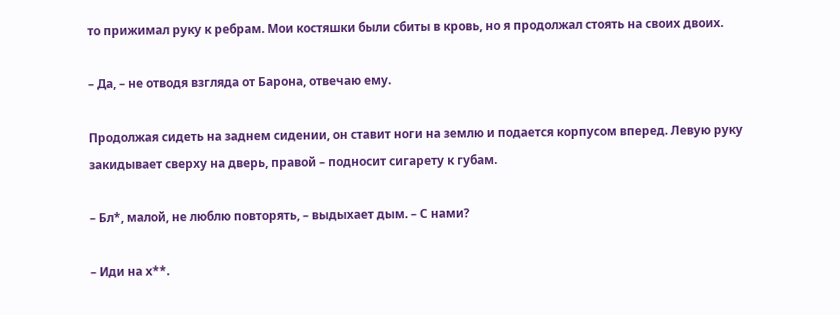то прижимал руку к ребрам. Мои костяшки были сбиты в кровь, но я продолжал стоять на своих двоих.

– Да, – не отводя взгляда от Барона, отвечаю ему.

Продолжая сидеть на заднем сидении, он ставит ноги на землю и подается корпусом вперед. Левую руку закидывает сверху на дверь, правой – подносит сигарету к губам.

– Бл*, малой, не люблю повторять, – выдыхает дым. – С нами?

– Иди на х**.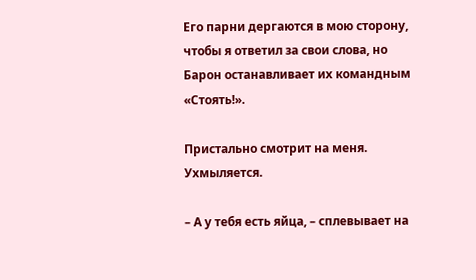Его парни дергаются в мою сторону, чтобы я ответил за свои слова, но Барон останавливает их командным «Стоять!».

Пристально смотрит на меня. Ухмыляется.

– А у тебя есть яйца, – сплевывает на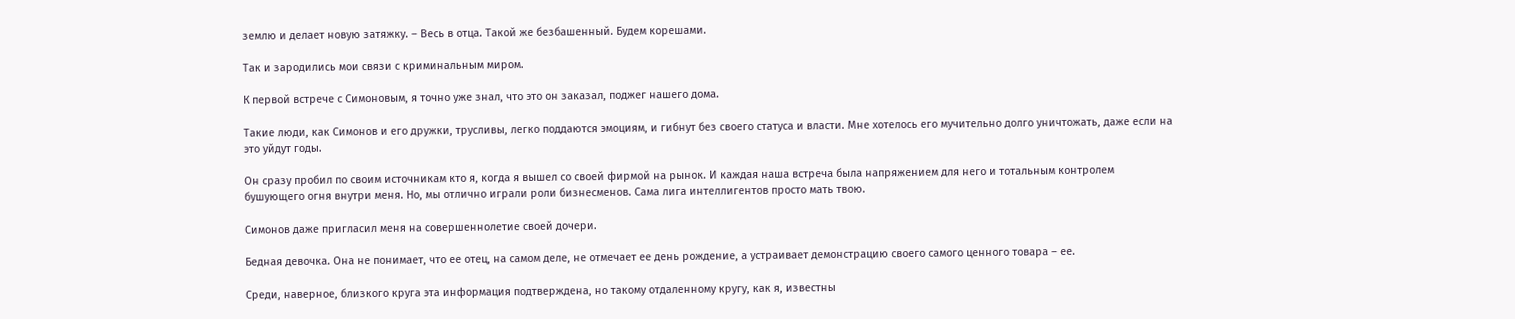землю и делает новую затяжку. – Весь в отца. Такой же безбашенный. Будем корешами.

Так и зародились мои связи с криминальным миром.

К первой встрече с Симоновым, я точно уже знал, что это он заказал, поджег нашего дома.

Такие люди, как Симонов и его дружки, трусливы, легко поддаются эмоциям, и гибнут без своего статуса и власти. Мне хотелось его мучительно долго уничтожать, даже если на это уйдут годы.

Он сразу пробил по своим источникам кто я, когда я вышел со своей фирмой на рынок. И каждая наша встреча была напряжением для него и тотальным контролем бушующего огня внутри меня. Но, мы отлично играли роли бизнесменов. Сама лига интеллигентов просто мать твою.

Симонов даже пригласил меня на совершеннолетие своей дочери.

Бедная девочка. Она не понимает, что ее отец, на самом деле, не отмечает ее день рождение, а устраивает демонстрацию своего самого ценного товара – ее.

Среди, наверное, близкого круга эта информация подтверждена, но такому отдаленному кругу, как я, известны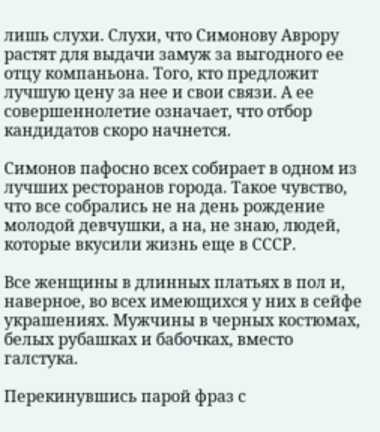лишь слухи. Слухи, что Симонову Аврору растят для выдачи замуж за выгодного ее отцу компаньона. Того, кто предложит лучшую цену за нее и свои связи. А ее совершеннолетие означает, что отбор кандидатов скоро начнется.

Симонов пафосно всех собирает в одном из лучших ресторанов города. Такое чувство, что все собрались не на день рождение молодой девчушки, а на, не знаю, людей, которые вкусили жизнь еще в СССР.

Все женщины в длинных платьях в пол и, наверное, во всех имеющихся у них в сейфе украшениях. Мужчины в черных костюмах, белых рубашках и бабочках, вместо галстука.

Перекинувшись парой фраз с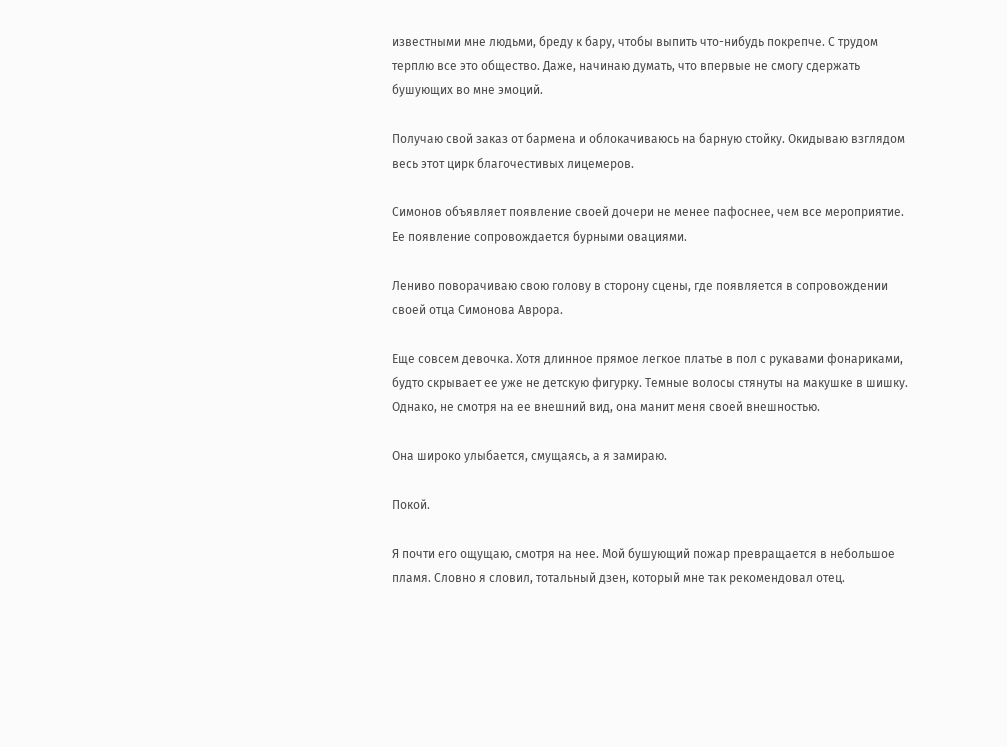известными мне людьми, бреду к бару, чтобы выпить что-нибудь покрепче. С трудом терплю все это общество. Даже, начинаю думать, что впервые не смогу сдержать бушующих во мне эмоций.

Получаю свой заказ от бармена и облокачиваюсь на барную стойку. Окидываю взглядом весь этот цирк благочестивых лицемеров.

Симонов объявляет появление своей дочери не менее пафоснее, чем все мероприятие. Ее появление сопровождается бурными овациями.

Лениво поворачиваю свою голову в сторону сцены, где появляется в сопровождении своей отца Симонова Аврора.

Еще совсем девочка. Хотя длинное прямое легкое платье в пол с рукавами фонариками, будто скрывает ее уже не детскую фигурку. Темные волосы стянуты на макушке в шишку. Однако, не смотря на ее внешний вид, она манит меня своей внешностью.

Она широко улыбается, смущаясь, а я замираю.

Покой.

Я почти его ощущаю, смотря на нее. Мой бушующий пожар превращается в небольшое пламя. Словно я словил, тотальный дзен, который мне так рекомендовал отец.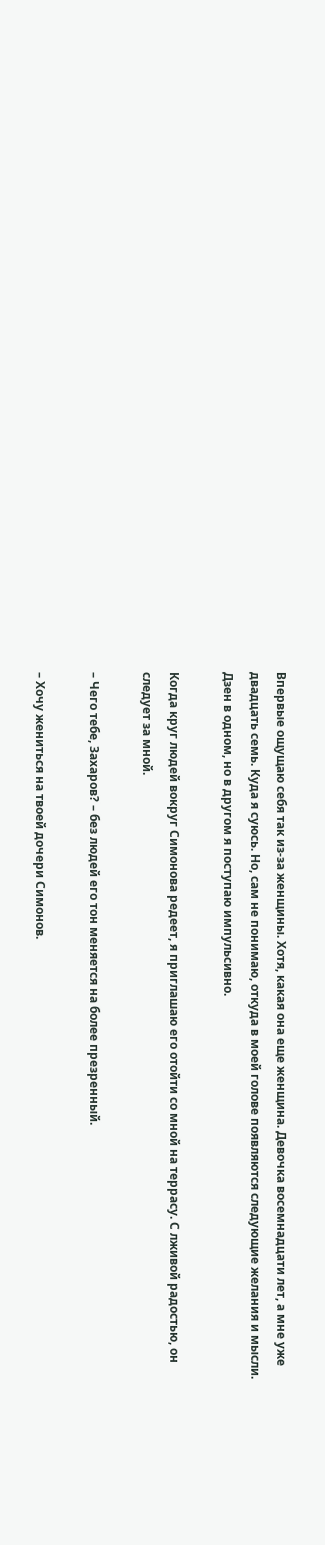Впервые ощущаю себя так из-за женщины. Хотя, какая она еще женщина. Девочка восемнадцати лет, а мне уже двадцать семь. Куда я суюсь. Но, сам не понимаю, откуда в моей голове появляются следующие желания и мысли. Дзен в одном, но в другом я поступаю импульсивно.

Когда круг людей вокруг Симонова редеет, я приглашаю его отойти со мной на террасу. С лживой радостью, он следует за мной.

– Чего тебе, Захаров? – без людей его тон меняется на более презренный.

– Хочу жениться на твоей дочери Симонов.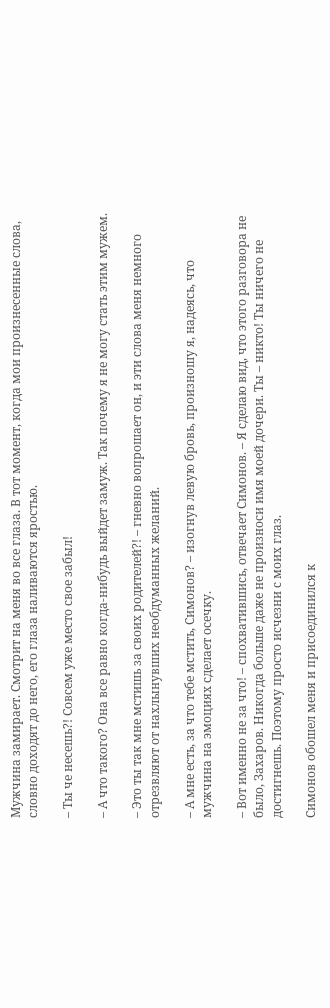Мужчина замирает. Смотрит на меня во все глаза. В тот момент, когда мои произнесенные слова, словно доходят до него, его глаза наливаются яростью.

– Ты че несешь?! Совсем уже место свое забыл!

– А что такого? Она все равно когда-нибудь выйдет замуж. Так почему я не могу стать этим мужем.

– Это ты так мне мстишь за своих родителей?! – гневно вопрошает он, и эти слова меня немного отрезвляют от нахлынувших необдуманных желаний.

– А мне есть, за что тебе мстить, Симонов? – изогнув левую бровь, произношу я, надеясь, что мужчина на эмоциях сделает осечку.

– Вот именно не за что! – спохватившись, отвечает Симонов. – Я сделаю вид, что этого разговора не было, Захаров. Никогда больше даже не произноси имя моей дочери. Ты – никто! Ты ничего не достигнешь. Поэтому просто исчезни с моих глаз.

Симонов обошел меня и присоединился к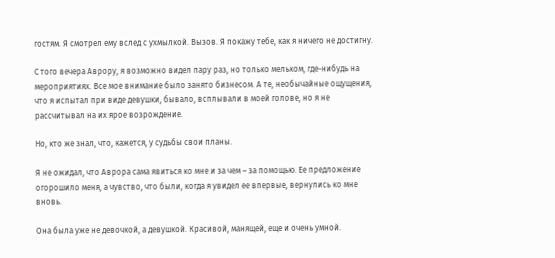гостям. Я смотрел ему вслед с ухмылкой. Вызов. Я покажу тебе, как я ничего не достигну.

С того вечера Аврору, я возможно видел пару раз, но только мельком, где-нибудь на мероприятиях. Все мое внимание было занято бизнесом. А те, необычайные ощущения, что я испытал при виде девушки, бывало, всплывали в моей голове, но я не рассчитывал на их ярое возрождение.

Но, кто же знал, что, кажется, у судьбы свои планы.

Я не ожидал, что Аврора сама явиться ко мне и за чем – за помощью. Ее предложение огорошило меня, а чувство, что были, когда я увидел ее впервые, вернулись ко мне вновь.

Она была уже не девочкой, а девушкой. Красивой, манящей, еще и очень умной.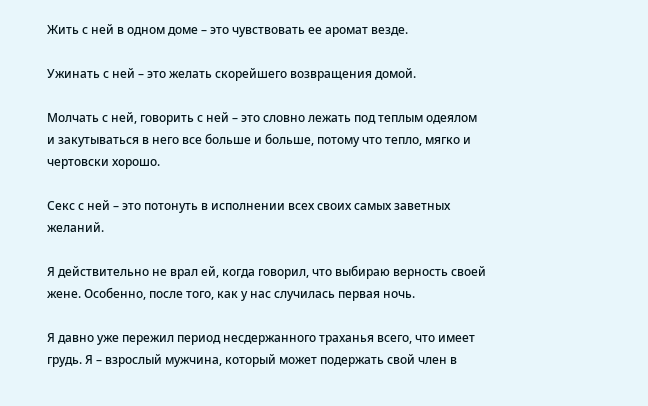Жить с ней в одном доме – это чувствовать ее аромат везде.

Ужинать с ней – это желать скорейшего возвращения домой.

Молчать с ней, говорить с ней – это словно лежать под теплым одеялом и закутываться в него все больше и больше, потому что тепло, мягко и чертовски хорошо.

Секс с ней – это потонуть в исполнении всех своих самых заветных желаний.

Я действительно не врал ей, когда говорил, что выбираю верность своей жене. Особенно, после того, как у нас случилась первая ночь.

Я давно уже пережил период несдержанного траханья всего, что имеет грудь. Я – взрослый мужчина, который может подержать свой член в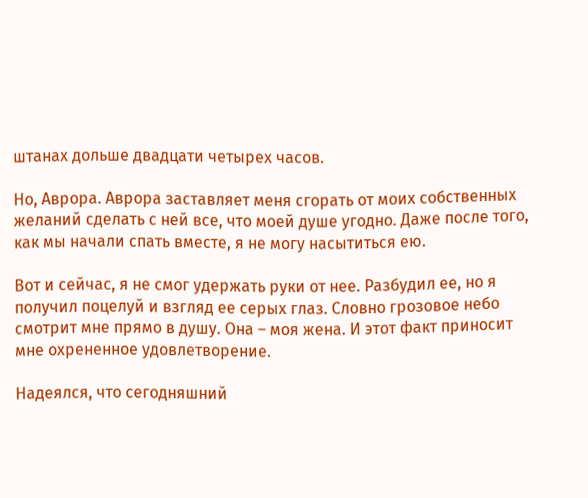штанах дольше двадцати четырех часов.

Но, Аврора. Аврора заставляет меня сгорать от моих собственных желаний сделать с ней все, что моей душе угодно. Даже после того, как мы начали спать вместе, я не могу насытиться ею.

Вот и сейчас, я не смог удержать руки от нее. Разбудил ее, но я получил поцелуй и взгляд ее серых глаз. Словно грозовое небо смотрит мне прямо в душу. Она – моя жена. И этот факт приносит мне охрененное удовлетворение.

Надеялся, что сегодняшний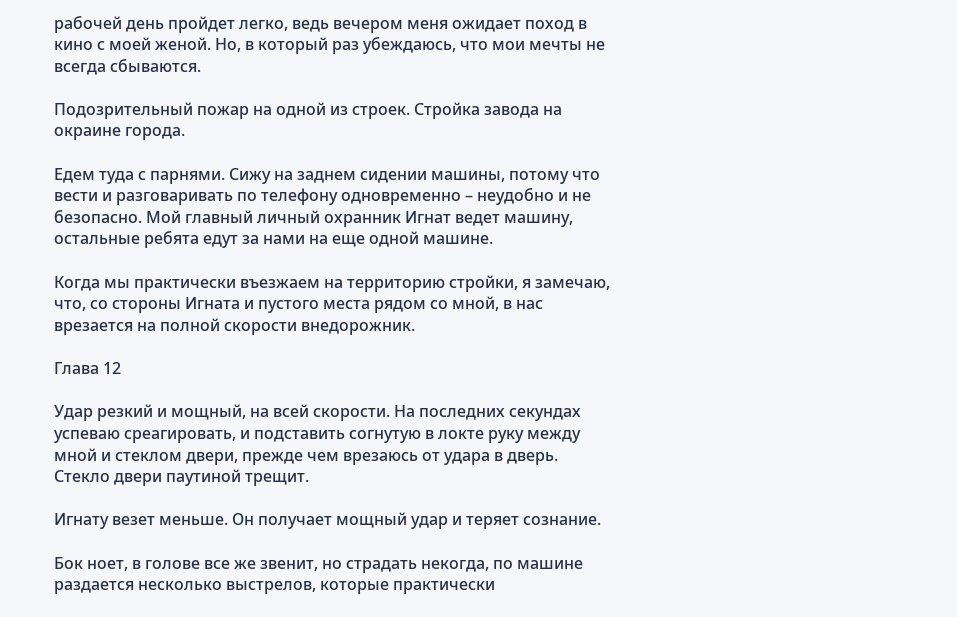рабочей день пройдет легко, ведь вечером меня ожидает поход в кино с моей женой. Но, в который раз убеждаюсь, что мои мечты не всегда сбываются.

Подозрительный пожар на одной из строек. Стройка завода на окраине города.

Едем туда с парнями. Сижу на заднем сидении машины, потому что вести и разговаривать по телефону одновременно – неудобно и не безопасно. Мой главный личный охранник Игнат ведет машину, остальные ребята едут за нами на еще одной машине.

Когда мы практически въезжаем на территорию стройки, я замечаю, что, со стороны Игната и пустого места рядом со мной, в нас врезается на полной скорости внедорожник.

Глава 12

Удар резкий и мощный, на всей скорости. На последних секундах успеваю среагировать, и подставить согнутую в локте руку между мной и стеклом двери, прежде чем врезаюсь от удара в дверь. Стекло двери паутиной трещит.

Игнату везет меньше. Он получает мощный удар и теряет сознание.

Бок ноет, в голове все же звенит, но страдать некогда, по машине раздается несколько выстрелов, которые практически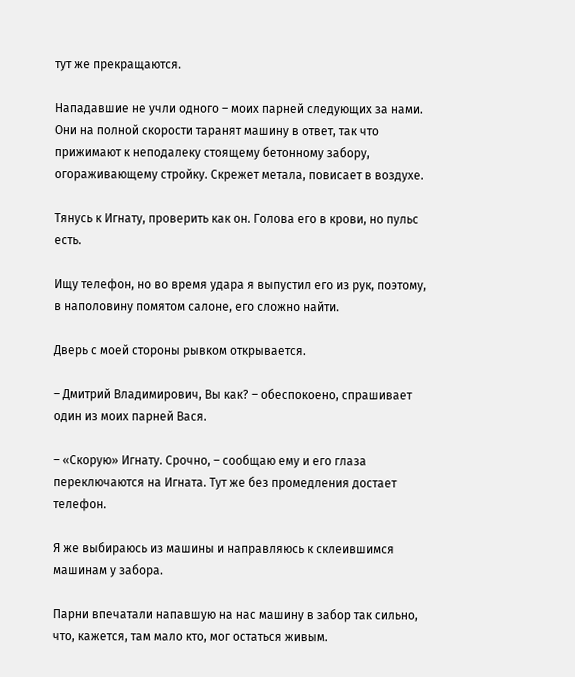тут же прекращаются.

Нападавшие не учли одного – моих парней следующих за нами. Они на полной скорости таранят машину в ответ, так что прижимают к неподалеку стоящему бетонному забору, огораживающему стройку. Скрежет метала, повисает в воздухе.

Тянусь к Игнату, проверить как он. Голова его в крови, но пульс есть.

Ищу телефон, но во время удара я выпустил его из рук, поэтому, в наполовину помятом салоне, его сложно найти.

Дверь с моей стороны рывком открывается.

– Дмитрий Владимирович, Вы как? – обеспокоено, спрашивает один из моих парней Вася.

– «Скорую» Игнату. Срочно, – сообщаю ему и его глаза переключаются на Игната. Тут же без промедления достает телефон.

Я же выбираюсь из машины и направляюсь к склеившимся машинам у забора.

Парни впечатали напавшую на нас машину в забор так сильно, что, кажется, там мало кто, мог остаться живым.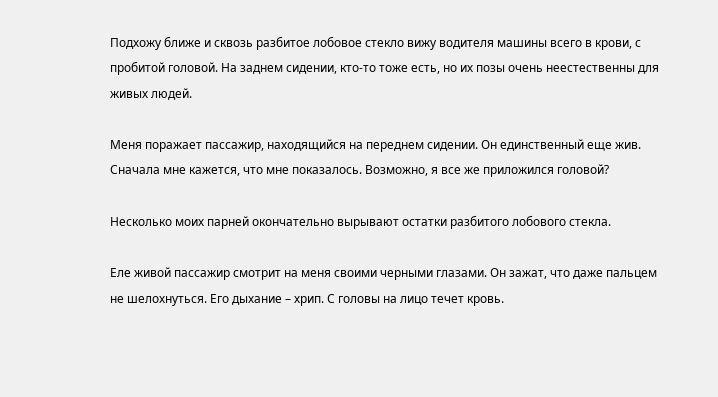Подхожу ближе и сквозь разбитое лобовое стекло вижу водителя машины всего в крови, с пробитой головой. На заднем сидении, кто-то тоже есть, но их позы очень неестественны для живых людей.

Меня поражает пассажир, находящийся на переднем сидении. Он единственный еще жив. Сначала мне кажется, что мне показалось. Возможно, я все же приложился головой?

Несколько моих парней окончательно вырывают остатки разбитого лобового стекла.

Еле живой пассажир смотрит на меня своими черными глазами. Он зажат, что даже пальцем не шелохнуться. Его дыхание – хрип. С головы на лицо течет кровь.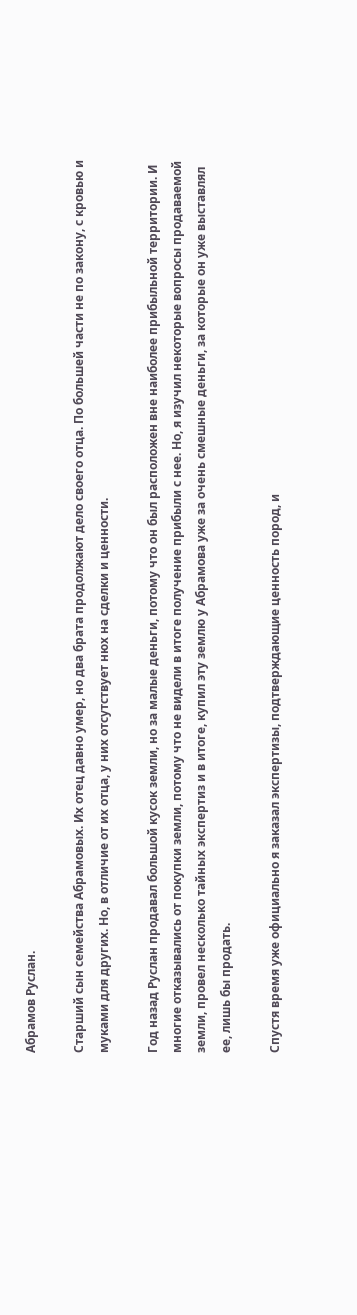Абрамов Руслан.

Старший сын семейства Абрамовых. Их отец давно умер, но два брата продолжают дело своего отца. По большей части не по закону, с кровью и муками для других. Но, в отличие от их отца, у них отсутствует нюх на сделки и ценности.

Год назад Руслан продавал большой кусок земли, но за малые деньги, потому что он был расположен вне наиболее прибыльной территории. И многие отказывались от покупки земли, потому что не видели в итоге получение прибыли с нее. Но, я изучил некоторые вопросы продаваемой земли, провел несколько тайных экспертиз и в итоге, купил эту землю у Абрамова уже за очень смешные деньги, за которые он уже выставлял ее, лишь бы продать.

Спустя время уже официально я заказал экспертизы, подтверждающие ценность пород, и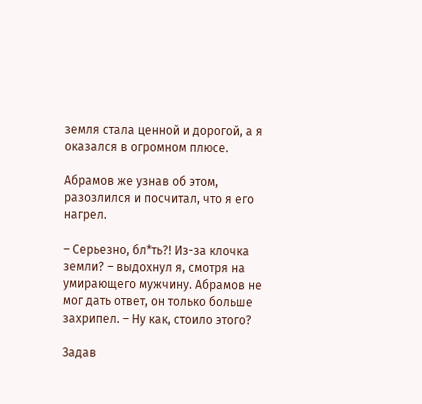земля стала ценной и дорогой, а я оказался в огромном плюсе.

Абрамов же узнав об этом, разозлился и посчитал, что я его нагрел.

– Серьезно, бл*ть?! Из-за клочка земли? – выдохнул я, смотря на умирающего мужчину. Абрамов не мог дать ответ, он только больше захрипел. – Ну как, стоило этого?

Задав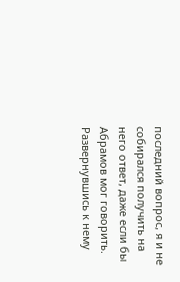последний вопрос, я и не собирался получить на него ответ, даже если бы Абрамов мог говорить. Развернувшись к нему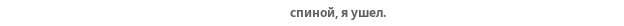спиной, я ушел.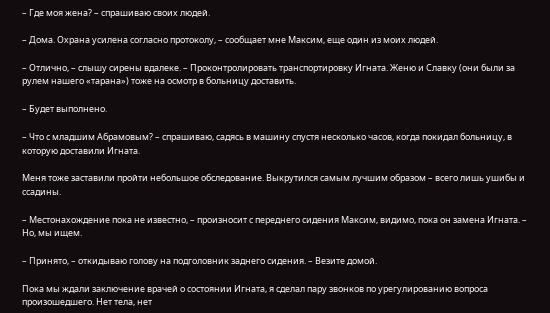– Где моя жена? – спрашиваю своих людей.

– Дома. Охрана усилена согласно протоколу, – сообщает мне Максим, еще один из моих людей.

– Отлично, – слышу сирены вдалеке. – Проконтролировать транспортировку Игната. Женю и Славку (они были за рулем нашего «тарана») тоже на осмотр в больницу доставить.

– Будет выполнено.

– Что с младшим Абрамовым? – спрашиваю, садясь в машину спустя несколько часов, когда покидал больницу, в которую доставили Игната.

Меня тоже заставили пройти небольшое обследование. Выкрутился самым лучшим образом – всего лишь ушибы и ссадины.

– Местонахождение пока не известно, – произносит с переднего сидения Максим, видимо, пока он замена Игната. – Но, мы ищем.

– Принято, – откидываю голову на подголовник заднего сидения. – Везите домой.

Пока мы ждали заключение врачей о состоянии Игната, я сделал пару звонков по урегулированию вопроса произошедшего. Нет тела, нет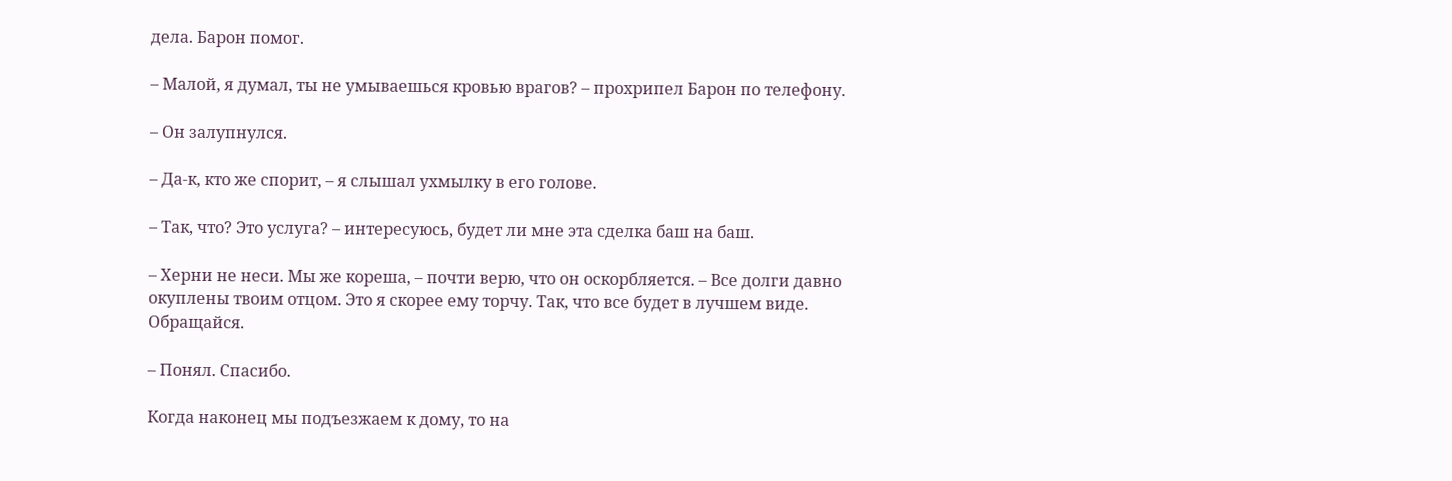дела. Барон помог.

– Малой, я думал, ты не умываешься кровью врагов? – прохрипел Барон по телефону.

– Он залупнулся.

– Да-к, кто же спорит, – я слышал ухмылку в его голове.

– Так, что? Это услуга? – интересуюсь, будет ли мне эта сделка баш на баш.

– Херни не неси. Мы же кореша, – почти верю, что он оскорбляется. – Все долги давно окуплены твоим отцом. Это я скорее ему торчу. Так, что все будет в лучшем виде. Обращайся.

– Понял. Спасибо.

Когда наконец мы подъезжаем к дому, то на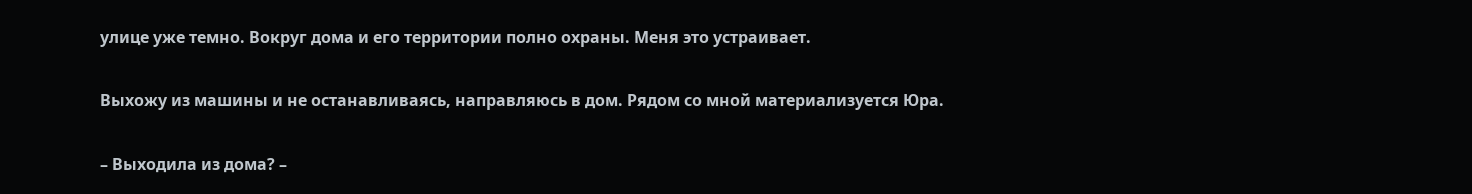улице уже темно. Вокруг дома и его территории полно охраны. Меня это устраивает.

Выхожу из машины и не останавливаясь, направляюсь в дом. Рядом со мной материализуется Юра.

– Выходила из дома? –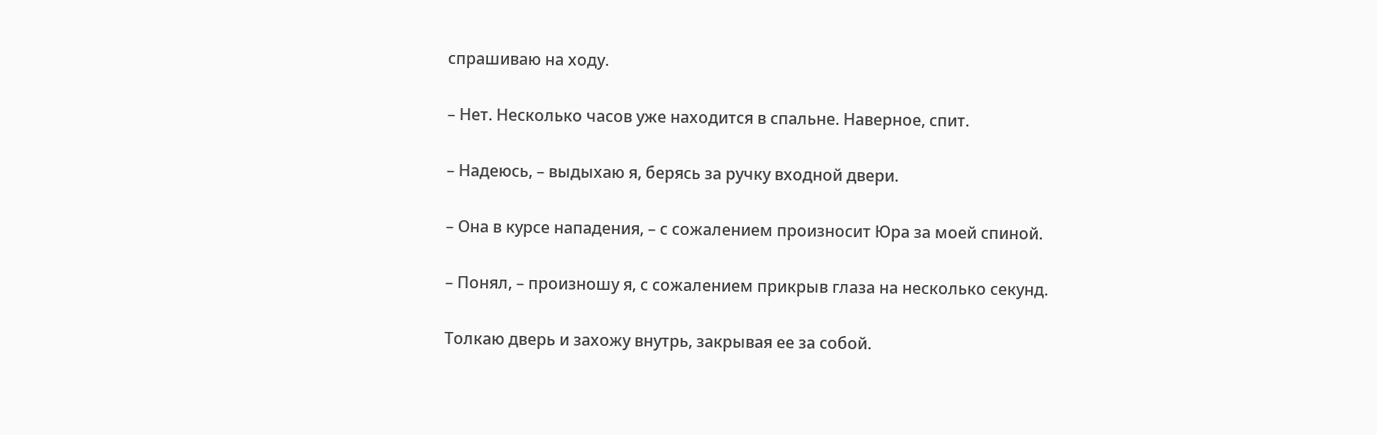спрашиваю на ходу.

– Нет. Несколько часов уже находится в спальне. Наверное, спит.

– Надеюсь, – выдыхаю я, берясь за ручку входной двери.

– Она в курсе нападения, – с сожалением произносит Юра за моей спиной.

– Понял, – произношу я, с сожалением прикрыв глаза на несколько секунд.

Толкаю дверь и захожу внутрь, закрывая ее за собой.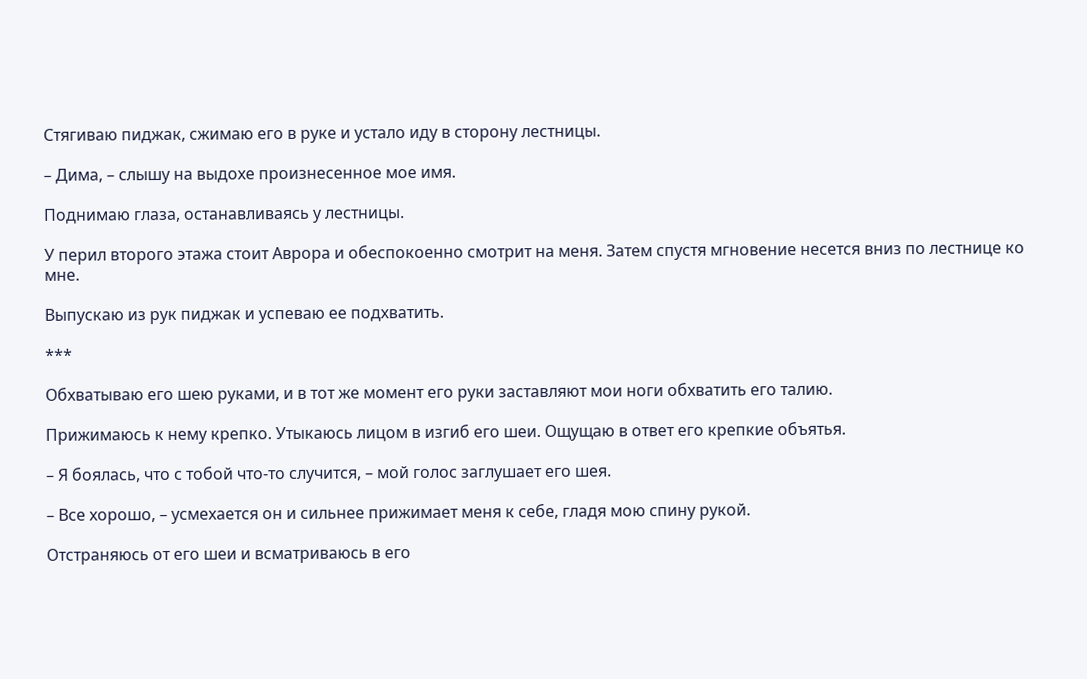Стягиваю пиджак, сжимаю его в руке и устало иду в сторону лестницы.

– Дима, – слышу на выдохе произнесенное мое имя.

Поднимаю глаза, останавливаясь у лестницы.

У перил второго этажа стоит Аврора и обеспокоенно смотрит на меня. Затем спустя мгновение несется вниз по лестнице ко мне.

Выпускаю из рук пиджак и успеваю ее подхватить.

***

Обхватываю его шею руками, и в тот же момент его руки заставляют мои ноги обхватить его талию.

Прижимаюсь к нему крепко. Утыкаюсь лицом в изгиб его шеи. Ощущаю в ответ его крепкие объятья.

– Я боялась, что с тобой что-то случится, – мой голос заглушает его шея.

– Все хорошо, – усмехается он и сильнее прижимает меня к себе, гладя мою спину рукой.

Отстраняюсь от его шеи и всматриваюсь в его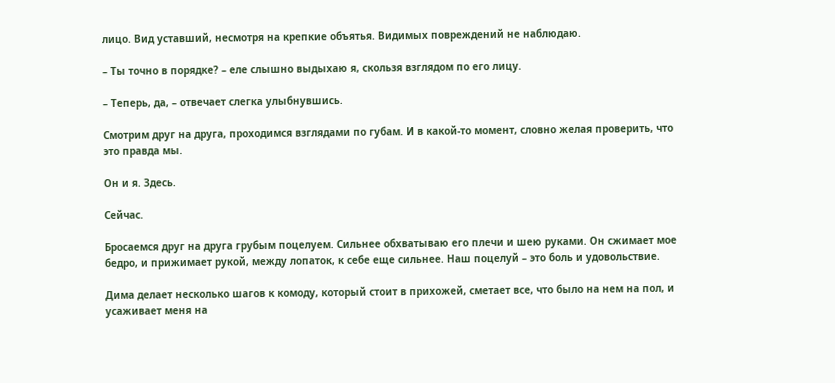лицо. Вид уставший, несмотря на крепкие объятья. Видимых повреждений не наблюдаю.

– Ты точно в порядке? – еле слышно выдыхаю я, скользя взглядом по его лицу.

– Теперь, да, – отвечает слегка улыбнувшись.

Смотрим друг на друга, проходимся взглядами по губам. И в какой-то момент, словно желая проверить, что это правда мы.

Он и я. Здесь.

Сейчас.

Бросаемся друг на друга грубым поцелуем. Сильнее обхватываю его плечи и шею руками. Он сжимает мое бедро, и прижимает рукой, между лопаток, к себе еще сильнее. Наш поцелуй – это боль и удовольствие.

Дима делает несколько шагов к комоду, который стоит в прихожей, сметает все, что было на нем на пол, и усаживает меня на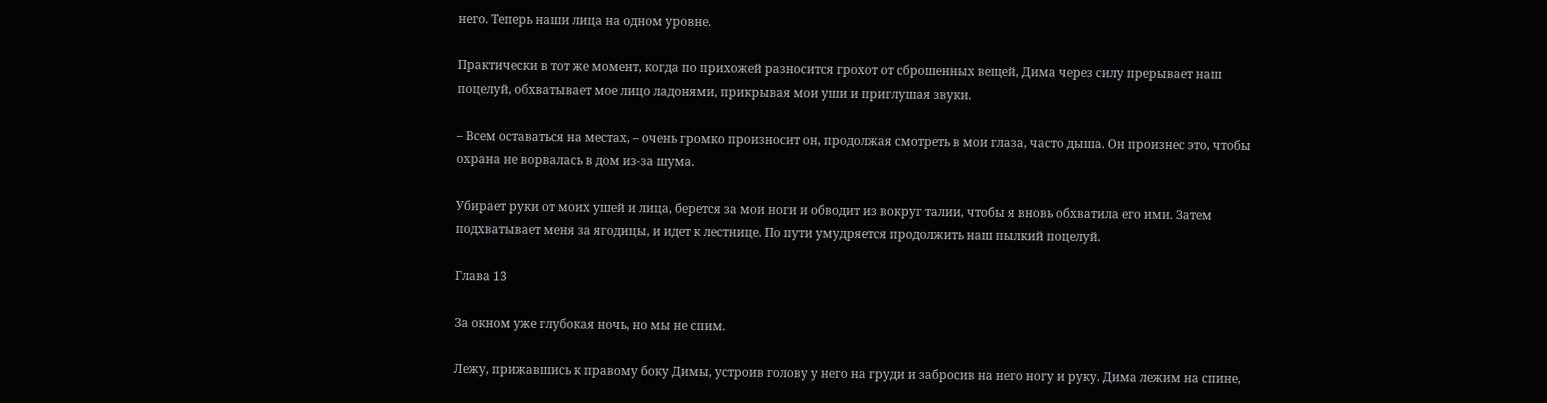него. Теперь наши лица на одном уровне.

Практически в тот же момент, когда по прихожей разносится грохот от сброшенных вещей, Дима через силу прерывает наш поцелуй, обхватывает мое лицо ладонями, прикрывая мои уши и приглушая звуки.

– Всем оставаться на местах, – очень громко произносит он, продолжая смотреть в мои глаза, часто дыша. Он произнес это, чтобы охрана не ворвалась в дом из-за шума.

Убирает руки от моих ушей и лица, берется за мои ноги и обводит из вокруг талии, чтобы я вновь обхватила его ими. Затем подхватывает меня за ягодицы, и идет к лестнице. По пути умудряется продолжить наш пылкий поцелуй.

Глава 13

За окном уже глубокая ночь, но мы не спим.

Лежу, прижавшись к правому боку Димы, устроив голову у него на груди и забросив на него ногу и руку. Дима лежим на спине,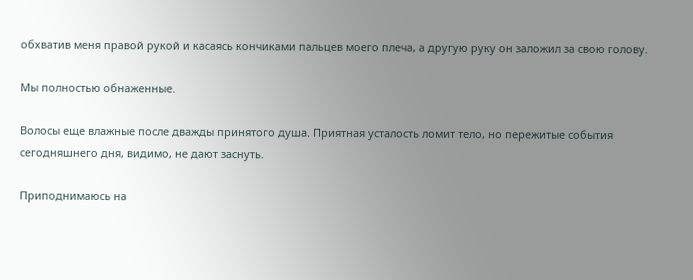обхватив меня правой рукой и касаясь кончиками пальцев моего плеча, а другую руку он заложил за свою голову.

Мы полностью обнаженные.

Волосы еще влажные после дважды принятого душа. Приятная усталость ломит тело, но пережитые события сегодняшнего дня, видимо, не дают заснуть.

Приподнимаюсь на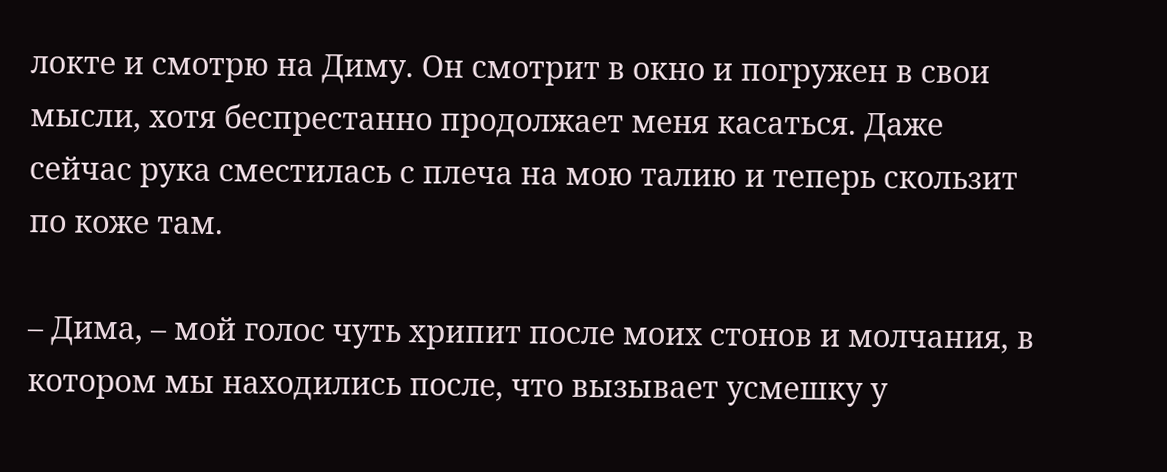локте и смотрю на Диму. Он смотрит в окно и погружен в свои мысли, хотя беспрестанно продолжает меня касаться. Даже сейчас рука сместилась с плеча на мою талию и теперь скользит по коже там.

– Дима, – мой голос чуть хрипит после моих стонов и молчания, в котором мы находились после, что вызывает усмешку у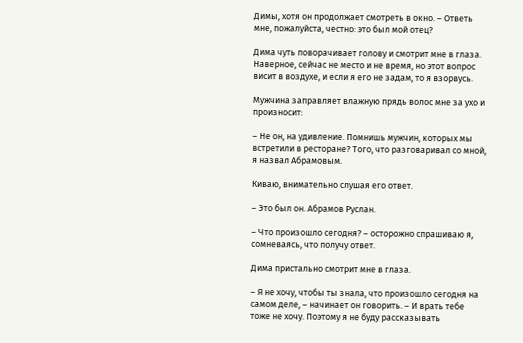Димы, хотя он продолжает смотреть в окно. – Ответь мне, пожалуйста, честно: это был мой отец?

Дима чуть поворачивает голову и смотрит мне в глаза. Наверное, сейчас не место и не время, но этот вопрос висит в воздухе, и если я его не задам, то я взорвусь.

Мужчина заправляет влажную прядь волос мне за ухо и произносит:

– Не он, на удивление. Помнишь мужчин, которых мы встретили в ресторане? Того, что разговаривал со мной, я назвал Абрамовым.

Киваю, внимательно слушая его ответ.

– Это был он. Абрамов Руслан.

– Что произошло сегодня? – осторожно спрашиваю я, сомневаясь, что получу ответ.

Дима пристально смотрит мне в глаза.

– Я не хочу, чтобы ты знала, что произошло сегодня на самом деле, – начинает он говорить. – И врать тебе тоже не хочу. Поэтому я не буду рассказывать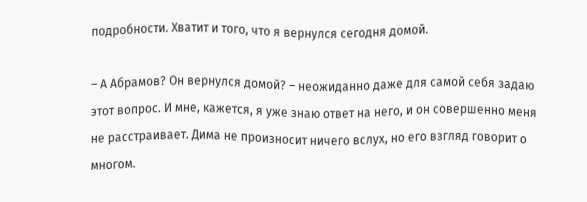подробности. Хватит и того, что я вернулся сегодня домой.

– А Абрамов? Он вернулся домой? – неожиданно даже для самой себя задаю этот вопрос. И мне, кажется, я уже знаю ответ на него, и он совершенно меня не расстраивает. Дима не произносит ничего вслух, но его взгляд говорит о многом.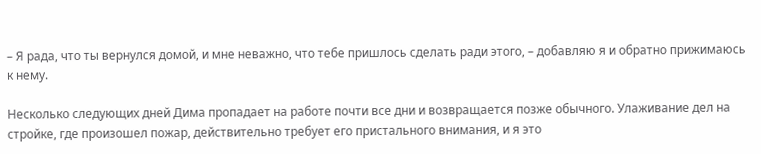– Я рада, что ты вернулся домой, и мне неважно, что тебе пришлось сделать ради этого, – добавляю я и обратно прижимаюсь к нему.

Несколько следующих дней Дима пропадает на работе почти все дни и возвращается позже обычного. Улаживание дел на стройке, где произошел пожар, действительно требует его пристального внимания, и я это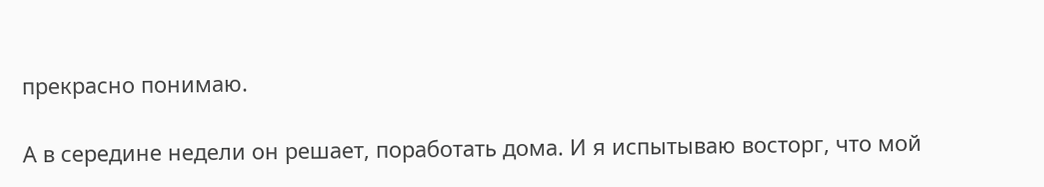прекрасно понимаю.

А в середине недели он решает, поработать дома. И я испытываю восторг, что мой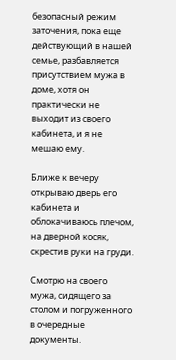безопасный режим заточения, пока еще действующий в нашей семье, разбавляется присутствием мужа в доме, хотя он практически не выходит из своего кабинета, и я не мешаю ему.

Ближе к вечеру открываю дверь его кабинета и облокачиваюсь плечом, на дверной косяк, скрестив руки на груди.

Смотрю на своего мужа, сидящего за столом и погруженного в очередные документы.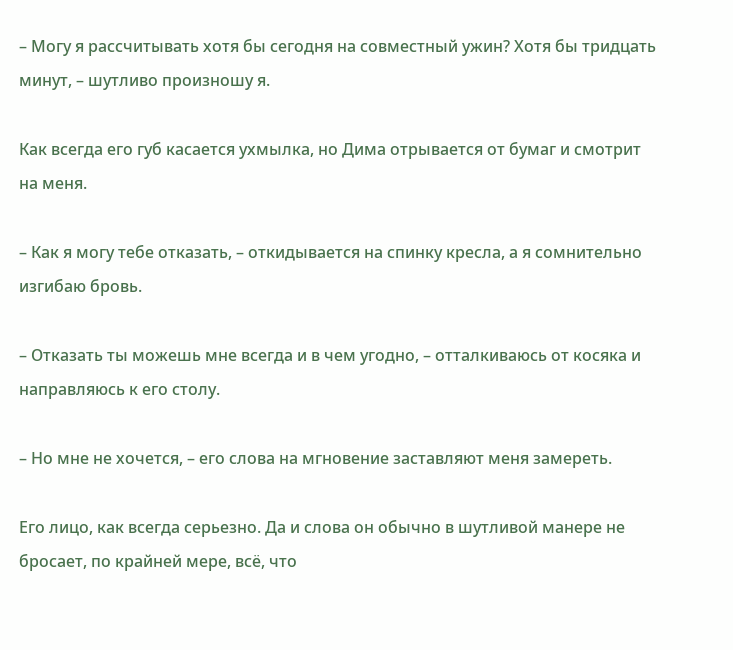– Могу я рассчитывать хотя бы сегодня на совместный ужин? Хотя бы тридцать минут, – шутливо произношу я.

Как всегда его губ касается ухмылка, но Дима отрывается от бумаг и смотрит на меня.

– Как я могу тебе отказать, – откидывается на спинку кресла, а я сомнительно изгибаю бровь.

– Отказать ты можешь мне всегда и в чем угодно, – отталкиваюсь от косяка и направляюсь к его столу.

– Но мне не хочется, – его слова на мгновение заставляют меня замереть.

Его лицо, как всегда серьезно. Да и слова он обычно в шутливой манере не бросает, по крайней мере, всё, что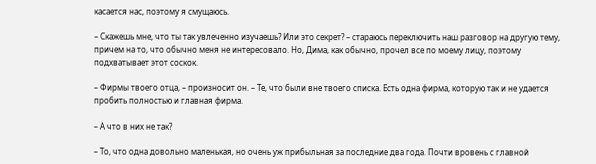касается нас, поэтому я смущаюсь.

– Скажешь мне, что ты так увлеченно изучаешь? Или это секрет? – стараюсь переключить наш разговор на другую тему, причем на то, что обычно меня не интересовало. Но, Дима, как обычно, прочел все по моему лицу, поэтому подхватывает этот соскок.

– Фирмы твоего отца, – произносит он. – Те, что были вне твоего списка. Есть одна фирма, которую так и не удается пробить полностью и главная фирма.

– А что в них не так?

– То, что одна довольно маленькая, но очень уж прибыльная за последние два года. Почти вровень с главной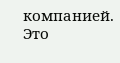компанией. Это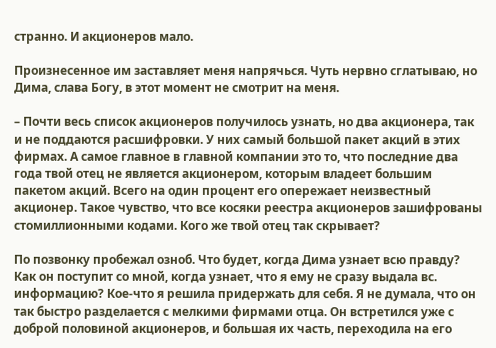странно. И акционеров мало.

Произнесенное им заставляет меня напрячься. Чуть нервно сглатываю, но Дима, слава Богу, в этот момент не смотрит на меня.

– Почти весь список акционеров получилось узнать, но два акционера, так и не поддаются расшифровки. У них самый большой пакет акций в этих фирмах. А самое главное в главной компании это то, что последние два года твой отец не является акционером, которым владеет большим пакетом акций. Всего на один процент его опережает неизвестный акционер. Такое чувство, что все косяки реестра акционеров зашифрованы стомиллионными кодами. Кого же твой отец так скрывает?

По позвонку пробежал озноб. Что будет, когда Дима узнает всю правду? Как он поступит со мной, когда узнает, что я ему не сразу выдала вс. информацию? Кое-что я решила придержать для себя. Я не думала, что он так быстро разделается с мелкими фирмами отца. Он встретился уже с доброй половиной акционеров, и большая их часть, переходила на его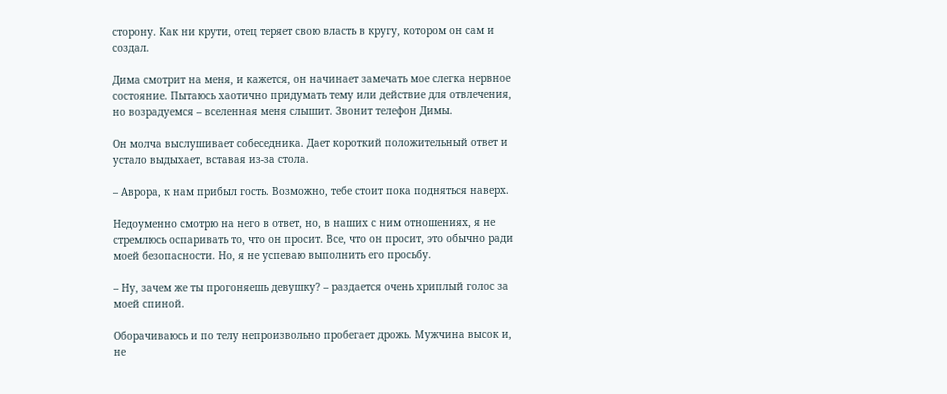сторону. Как ни крути, отец теряет свою власть в кругу, котором он сам и создал.

Дима смотрит на меня, и кажется, он начинает замечать мое слегка нервное состояние. Пытаюсь хаотично придумать тему или действие для отвлечения, но возрадуемся – вселенная меня слышит. Звонит телефон Димы.

Он молча выслушивает собеседника. Дает короткий положительный ответ и устало выдыхает, вставая из-за стола.

– Аврора, к нам прибыл гость. Возможно, тебе стоит пока подняться наверх.

Недоуменно смотрю на него в ответ, но, в наших с ним отношениях, я не стремлюсь оспаривать то, что он просит. Все, что он просит, это обычно ради моей безопасности. Но, я не успеваю выполнить его просьбу.

– Ну, зачем же ты прогоняешь девушку? – раздается очень хриплый голос за моей спиной.

Оборачиваюсь и по телу непроизвольно пробегает дрожь. Мужчина высок и, не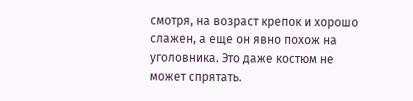смотря, на возраст крепок и хорошо слажен, а еще он явно похож на уголовника. Это даже костюм не может спрятать.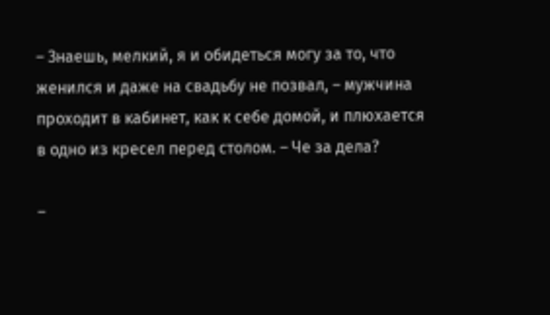– Знаешь, мелкий, я и обидеться могу за то, что женился и даже на свадьбу не позвал, – мужчина проходит в кабинет, как к себе домой, и плюхается в одно из кресел перед столом. – Че за дела?

–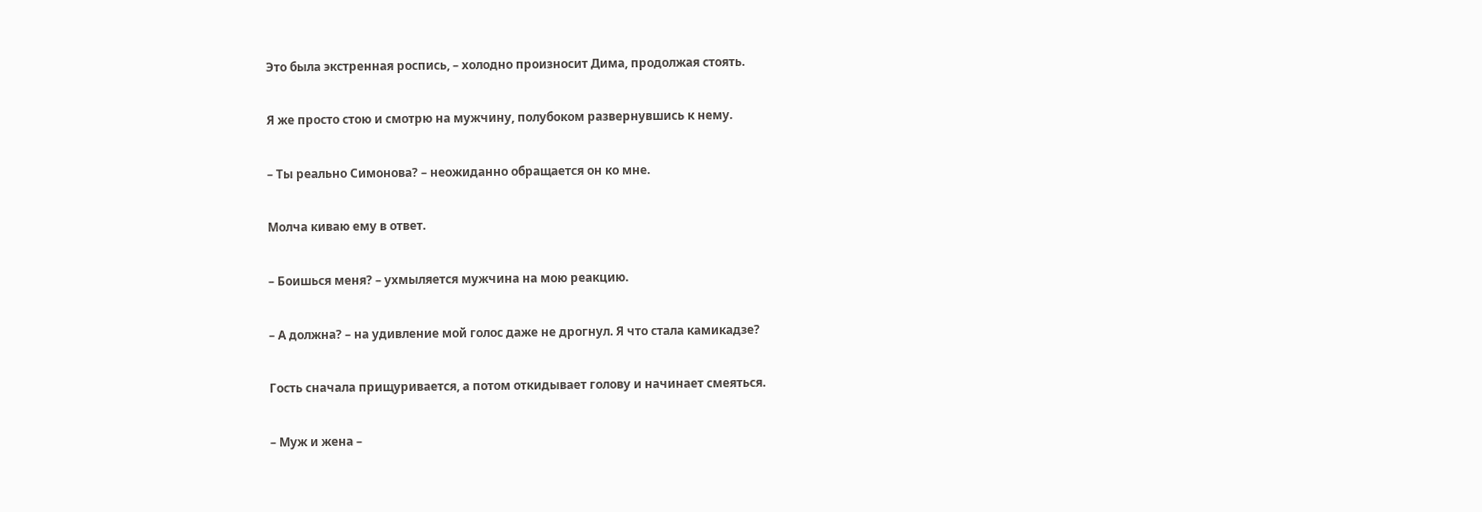Это была экстренная роспись, – холодно произносит Дима, продолжая стоять.

Я же просто стою и смотрю на мужчину, полубоком развернувшись к нему.

– Ты реально Симонова? – неожиданно обращается он ко мне.

Молча киваю ему в ответ.

– Боишься меня? – ухмыляется мужчина на мою реакцию.

– А должна? – на удивление мой голос даже не дрогнул. Я что стала камикадзе?

Гость сначала прищуривается, а потом откидывает голову и начинает смеяться.

– Муж и жена –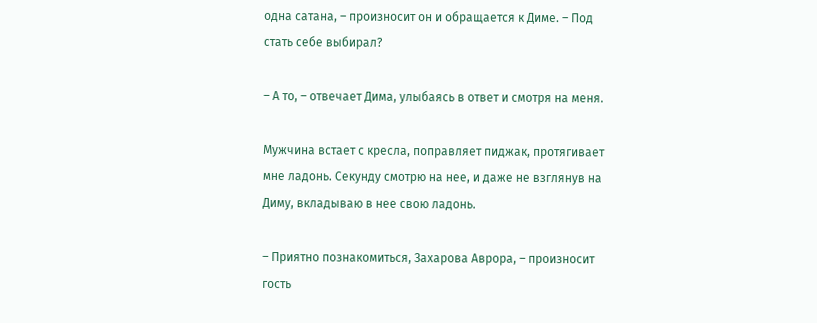одна сатана, – произносит он и обращается к Диме. – Под стать себе выбирал?

– А то, – отвечает Дима, улыбаясь в ответ и смотря на меня.

Мужчина встает с кресла, поправляет пиджак, протягивает мне ладонь. Секунду смотрю на нее, и даже не взглянув на Диму, вкладываю в нее свою ладонь.

– Приятно познакомиться, Захарова Аврора, – произносит гость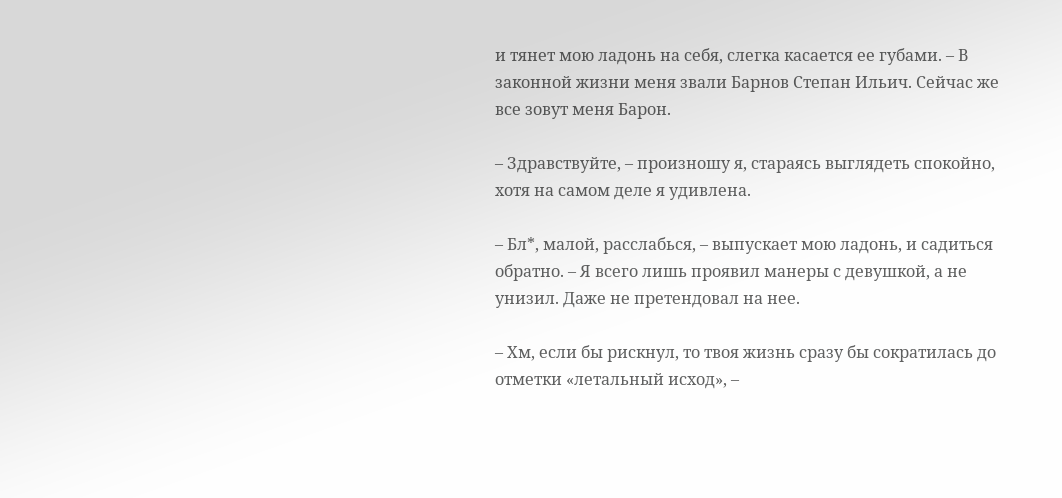и тянет мою ладонь на себя, слегка касается ее губами. – В законной жизни меня звали Барнов Степан Ильич. Сейчас же все зовут меня Барон.

– Здравствуйте, – произношу я, стараясь выглядеть спокойно, хотя на самом деле я удивлена.

– Бл*, малой, расслабься, – выпускает мою ладонь, и садиться обратно. – Я всего лишь проявил манеры с девушкой, а не унизил. Даже не претендовал на нее.

– Хм, если бы рискнул, то твоя жизнь сразу бы сократилась до отметки «летальный исход», –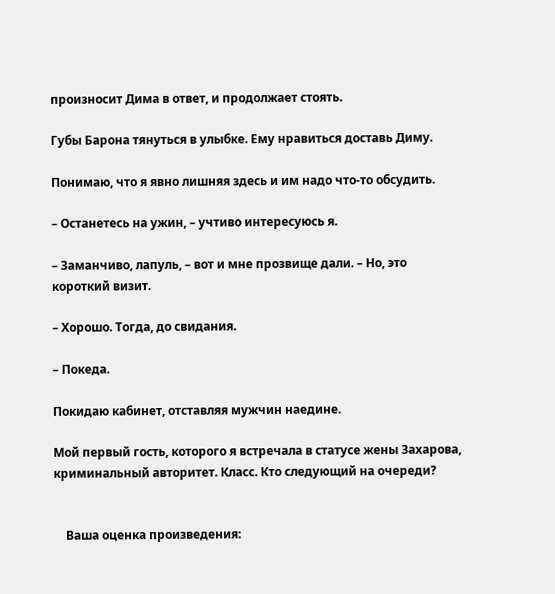произносит Дима в ответ, и продолжает стоять.

Губы Барона тянуться в улыбке. Ему нравиться доставь Диму.

Понимаю, что я явно лишняя здесь и им надо что-то обсудить.

– Останетесь на ужин, – учтиво интересуюсь я.

– Заманчиво, лапуль, – вот и мне прозвище дали. – Но, это короткий визит.

– Хорошо. Тогда, до свидания.

– Покеда.

Покидаю кабинет, отставляя мужчин наедине.

Мой первый гость, которого я встречала в статусе жены Захарова, криминальный авторитет. Класс. Кто следующий на очереди?


    Ваша оценка произведения: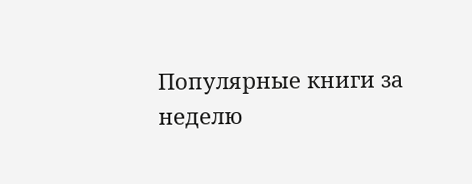Популярные книги за неделю